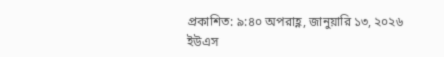প্রকাশিত: ৯:৪০ অপরাহ্ণ, জানুয়ারি ১৩, ২০২৬
ইউএস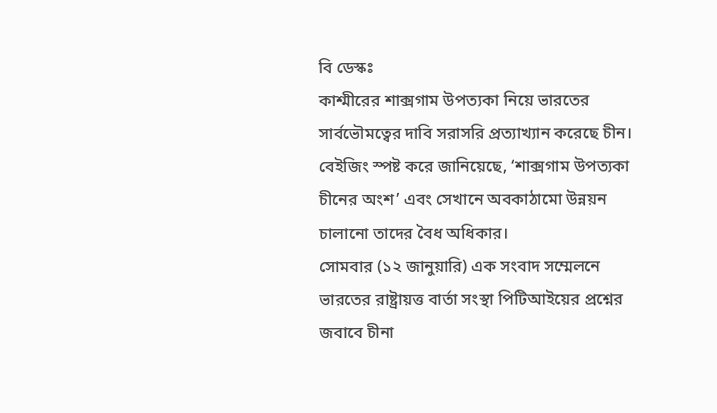বি ডেস্কঃ
কাশ্মীরের শাক্সগাম উপত্যকা নিয়ে ভারতের সার্বভৌমত্বের দাবি সরাসরি প্রত্যাখ্যান করেছে চীন। বেইজিং স্পষ্ট করে জানিয়েছে, ‘শাক্সগাম উপত্যকা চীনের অংশ’ এবং সেখানে অবকাঠামো উন্নয়ন চালানো তাদের বৈধ অধিকার।
সোমবার (১২ জানুয়ারি) এক সংবাদ সম্মেলনে ভারতের রাষ্ট্রায়ত্ত বার্তা সংস্থা পিটিআইয়ের প্রশ্নের জবাবে চীনা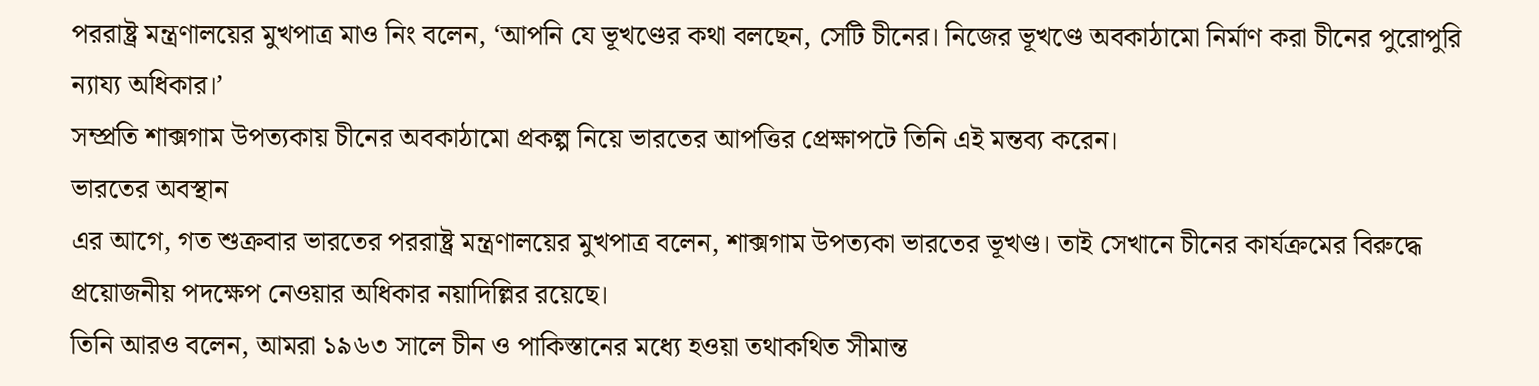পররাষ্ট্র মন্ত্রণালয়ের মুখপাত্র মাও নিং বলেন, ‘আপনি যে ভূখণ্ডের কথা বলছেন, সেটি চীনের। নিজের ভূখণ্ডে অবকাঠামো নির্মাণ করা চীনের পুরোপুরি ন্যায্য অধিকার।’
সম্প্রতি শাক্সগাম উপত্যকায় চীনের অবকাঠামো প্রকল্প নিয়ে ভারতের আপত্তির প্রেক্ষাপটে তিনি এই মন্তব্য করেন।
ভারতের অবস্থান
এর আগে, গত শুক্রবার ভারতের পররাষ্ট্র মন্ত্রণালয়ের মুখপাত্র বলেন, শাক্সগাম উপত্যকা ভারতের ভূখণ্ড। তাই সেখানে চীনের কার্যক্রমের বিরুদ্ধে প্রয়োজনীয় পদক্ষেপ নেওয়ার অধিকার নয়াদিল্লির রয়েছে।
তিনি আরও বলেন, আমরা ১৯৬৩ সালে চীন ও পাকিস্তানের মধ্যে হওয়া তথাকথিত সীমান্ত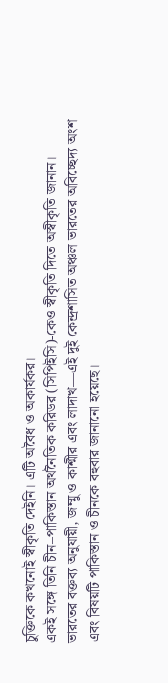চুক্তিকে কখনোই স্বীকৃতি দেইনি। এটি অবৈধ ও অকার্যকর।
একই সঙ্গে তিনি চীন–পাকিস্তান অর্থনৈতিক করিডর (সিপিইসি)-কেও স্বীকৃতি দিতে অস্বীকৃতি জানান।
ভারতের বক্তব্য অনুযায়ী, জম্মু ও কাশ্মীর এবং লাদাখ—এই দুই কেন্দ্রশাসিত অঞ্চল ভারতের অবিচ্ছেদ্য অংশ এবং বিষয়টি পাকিস্তান ও চীনকে বহুবার জানানো হয়েছে।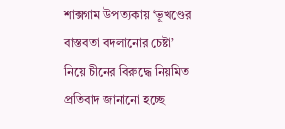শাক্সগাম উপত্যকায় ‘ভূখণ্ডের বাস্তবতা বদলানোর চেষ্টা’ নিয়ে চীনের বিরুদ্ধে নিয়মিত প্রতিবাদ জানানো হচ্ছে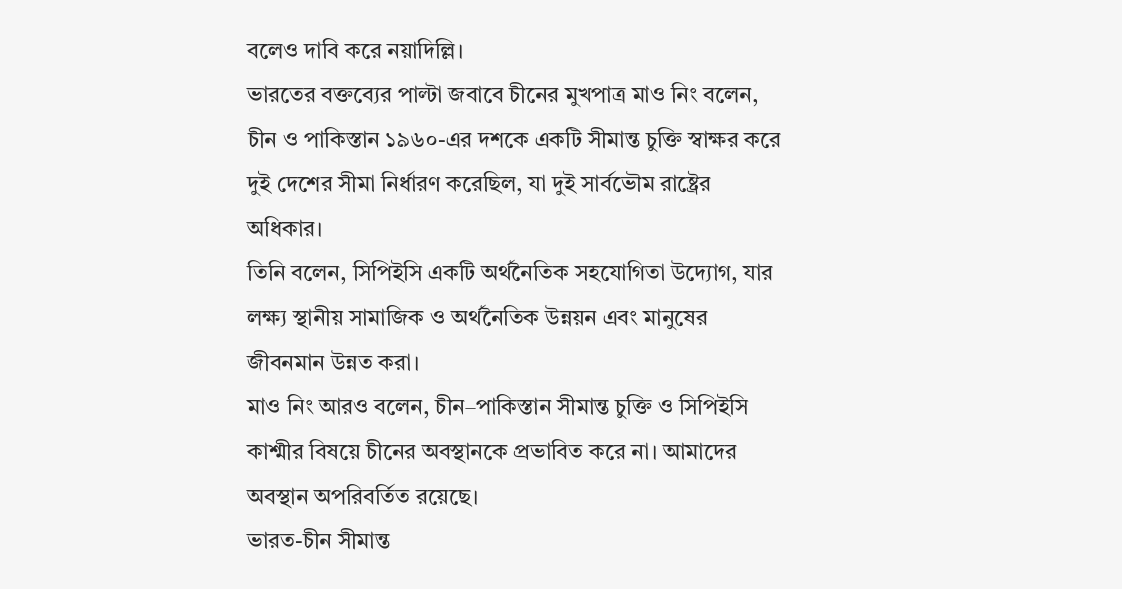বলেও দাবি করে নয়াদিল্লি।
ভারতের বক্তব্যের পাল্টা জবাবে চীনের মুখপাত্র মাও নিং বলেন, চীন ও পাকিস্তান ১৯৬০-এর দশকে একটি সীমান্ত চুক্তি স্বাক্ষর করে দুই দেশের সীমা নির্ধারণ করেছিল, যা দুই সার্বভৌম রাষ্ট্রের অধিকার।
তিনি বলেন, সিপিইসি একটি অর্থনৈতিক সহযোগিতা উদ্যোগ, যার লক্ষ্য স্থানীয় সামাজিক ও অর্থনৈতিক উন্নয়ন এবং মানুষের জীবনমান উন্নত করা।
মাও নিং আরও বলেন, চীন–পাকিস্তান সীমান্ত চুক্তি ও সিপিইসি কাশ্মীর বিষয়ে চীনের অবস্থানকে প্রভাবিত করে না। আমাদের অবস্থান অপরিবর্তিত রয়েছে।
ভারত-চীন সীমান্ত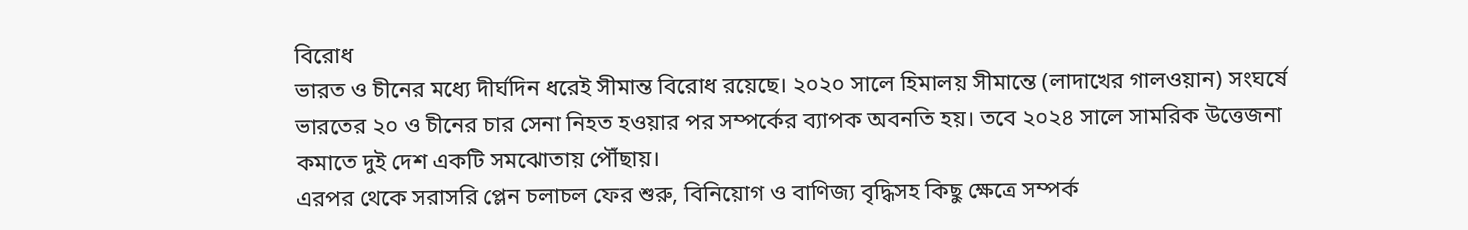বিরোধ
ভারত ও চীনের মধ্যে দীর্ঘদিন ধরেই সীমান্ত বিরোধ রয়েছে। ২০২০ সালে হিমালয় সীমান্তে (লাদাখের গালওয়ান) সংঘর্ষে ভারতের ২০ ও চীনের চার সেনা নিহত হওয়ার পর সম্পর্কের ব্যাপক অবনতি হয়। তবে ২০২৪ সালে সামরিক উত্তেজনা কমাতে দুই দেশ একটি সমঝোতায় পৌঁছায়।
এরপর থেকে সরাসরি প্লেন চলাচল ফের শুরু, বিনিয়োগ ও বাণিজ্য বৃদ্ধিসহ কিছু ক্ষেত্রে সম্পর্ক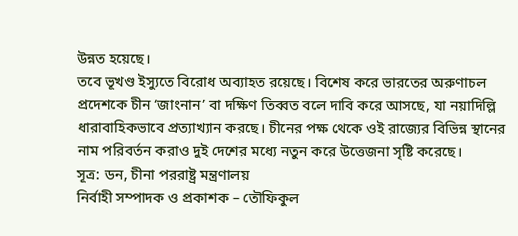উন্নত হয়েছে।
তবে ভূখণ্ড ইস্যুতে বিরোধ অব্যাহত রয়েছে। বিশেষ করে ভারতের অরুণাচল প্রদেশকে চীন ‘জাংনান’ বা দক্ষিণ তিব্বত বলে দাবি করে আসছে, যা নয়াদিল্লি ধারাবাহিকভাবে প্রত্যাখ্যান করছে। চীনের পক্ষ থেকে ওই রাজ্যের বিভিন্ন স্থানের নাম পরিবর্তন করাও দুই দেশের মধ্যে নতুন করে উত্তেজনা সৃষ্টি করেছে।
সূত্র: ডন, চীনা পররাষ্ট্র মন্ত্রণালয়
নির্বাহী সম্পাদক ও প্রকাশক – তৌফিকুল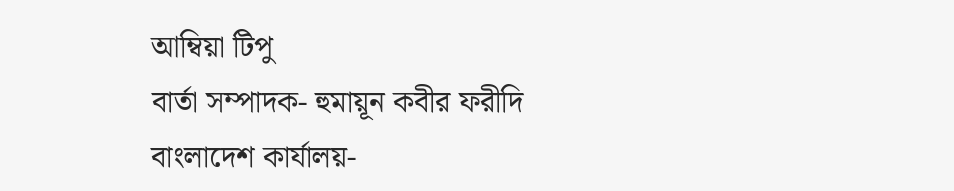আম্বিয়া টিপু
বার্তা সম্পাদক- হুমায়ূন কবীর ফরীদি
বাংলাদেশ কার্যালয়-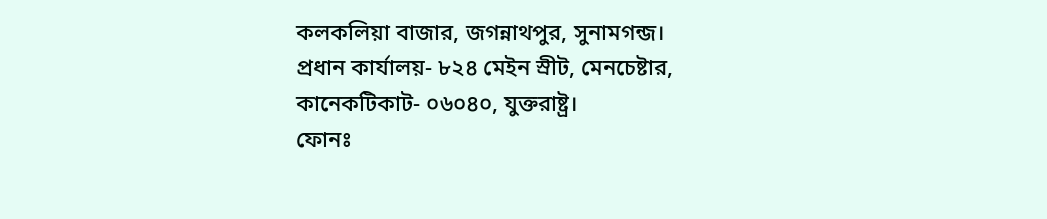কলকলিয়া বাজার, জগন্নাথপুর, সুনামগন্জ।
প্রধান কার্যালয়- ৮২৪ মেইন স্রীট, মেনচেষ্টার, কানেকটিকাট- ০৬০৪০, যুক্তরাষ্ট্র।
ফোনঃ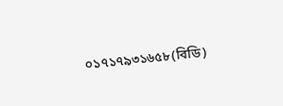০১৭১৭৯৩১৬৫৮(বিডি)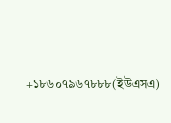+১৮৬০৭৯৬৭৮৮৮(ইউএসএ)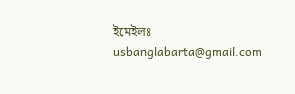ইমেইলঃ usbanglabarta@gmail.com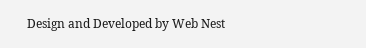Design and Developed by Web Nest